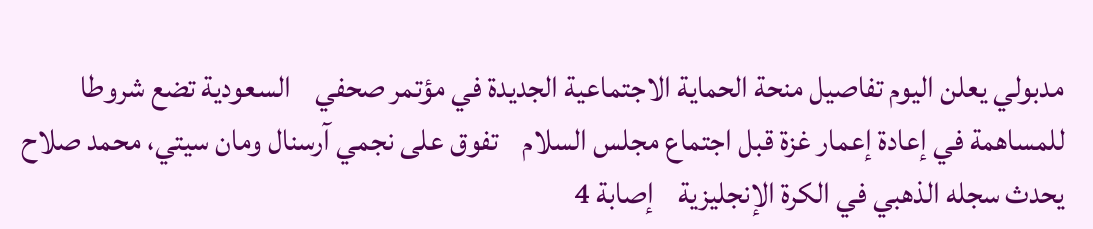مدبولي يعلن اليوم تفاصيل منحة الحماية الاجتماعية الجديدة في مؤتمر صحفي    السعودية تضع شروطا للمساهمة في إعادة إعمار غزة قبل اجتماع مجلس السلام    تفوق على نجمي آرسنال ومان سيتي، محمد صلاح يحدث سجله الذهبي في الكرة الإنجليزية    إصابة 4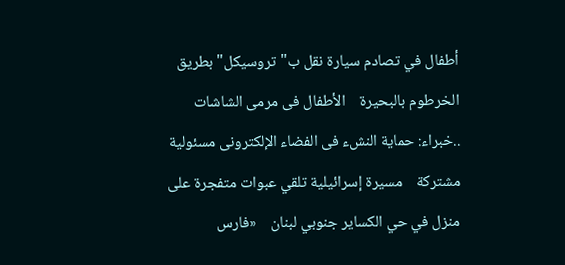أطفال في تصادم سيارة نقل ب"تروسيكل" بطريق الخرطوم بالبحيرة    الأطفال فى مرمى الشاشات ..خبراء: حماية النشء فى الفضاء الإلكترونى مسئولية مشتركة    مسيرة إسرائيلية تلقي عبوات متفجرة على منزل في حي الكساير جنوبي لبنان    «فارس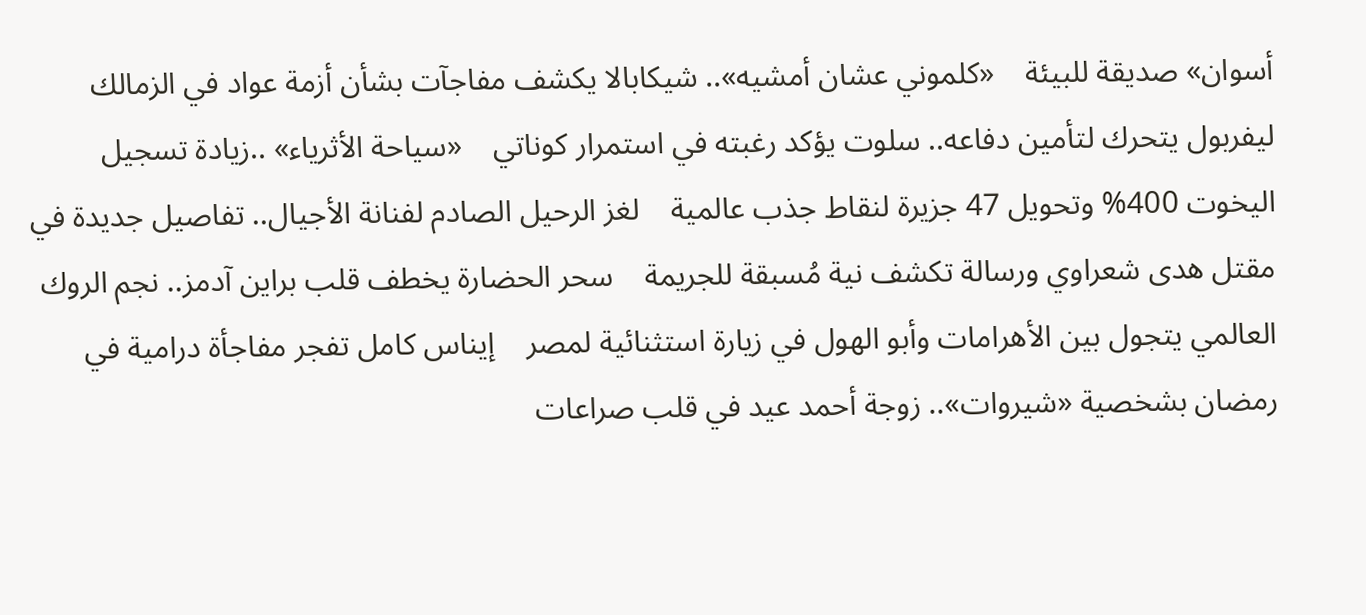أسوان» صديقة للبيئة    «كلموني عشان أمشيه».. شيكابالا يكشف مفاجآت بشأن أزمة عواد في الزمالك    ليفربول يتحرك لتأمين دفاعه.. سلوت يؤكد رغبته في استمرار كوناتي    «سياحة الأثرياء» ..زيادة تسجيل اليخوت 400% وتحويل 47 جزيرة لنقاط جذب عالمية    لغز الرحيل الصادم لفنانة الأجيال.. تفاصيل جديدة في مقتل هدى شعراوي ورسالة تكشف نية مُسبقة للجريمة    سحر الحضارة يخطف قلب براين آدمز.. نجم الروك العالمي يتجول بين الأهرامات وأبو الهول في زيارة استثنائية لمصر    إيناس كامل تفجر مفاجأة درامية في رمضان بشخصية «شيروات».. زوجة أحمد عيد في قلب صراعات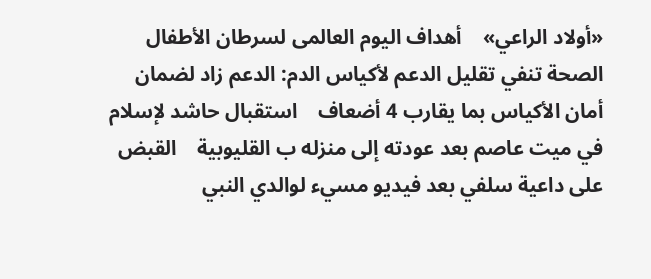«أولاد الراعي»    أهداف اليوم العالمى لسرطان الأطفال    الصحة تنفي تقليل الدعم لأكياس الدم: الدعم زاد لضمان أمان الأكياس بما يقارب 4 أضعاف    استقبال حاشد لإسلام في ميت عاصم بعد عودته إلى منزله ب القليوبية    القبض على داعية سلفي بعد فيديو مسيء لوالدي النبي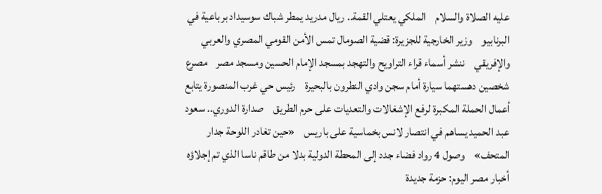عليه الصلاة والسلام    الملكي يعتلي القمة.. ريال مدريد يمطر شباك سوسيداد برباعية في البرنابيو    وزير الخارجية للجزيرة: قضية الصومال تمس الأمن القومي المصري والعربي والإفريقي    ننشر أسماء قراء التراويح والتهجد بمسجد الإمام الحسين ومسجد مصر    مصرع شخصين دهستهما سيارة أمام سجن وادي النطرون بالبحيرة    رئيس حي غرب المنصورة يتابع أعمال الحملة المكبرة لرفع الإشغالات والتعديات على حرم الطريق    صدارة الدوري.. سعود عبد الحميد يساهم في انتصار لانس بخماسية على باريس    «حين تغادر اللوحة جدار المتحف»    وصول 4 رواد فضاء جدد إلى المحطة الدولية بدلا من طاقم ناسا الذي تم إجلاؤه    أخبار مصر اليوم: حزمة جديدة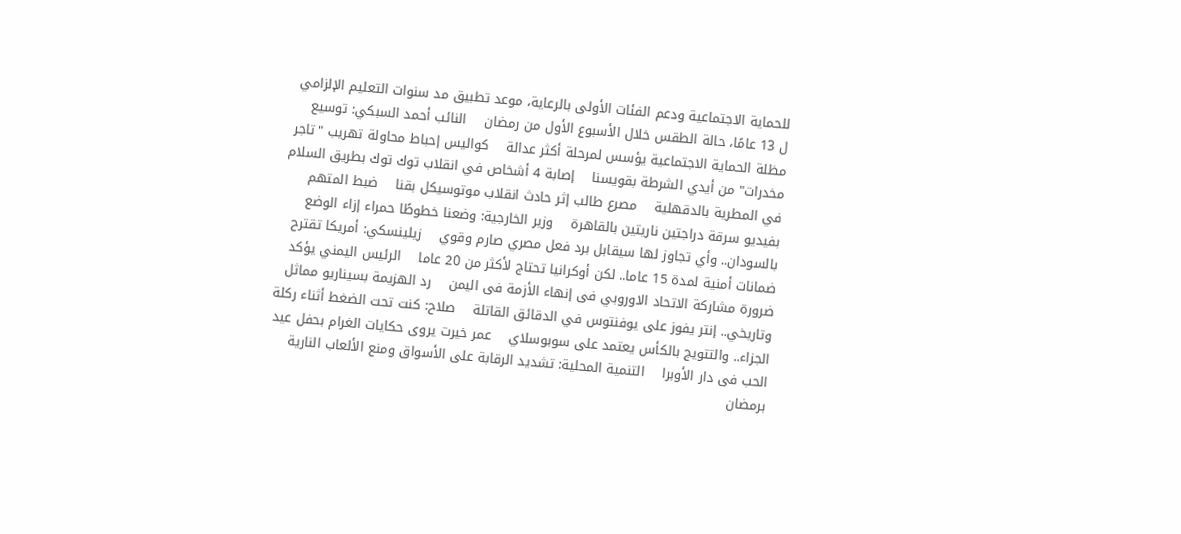للحماية الاجتماعية ودعم الفئات الأولى بالرعاية، موعد تطبيق مد سنوات التعليم الإلزامي ل 13 عامًا، حالة الطقس خلال الأسبوع الأول من رمضان    النائب أحمد السبكي: توسيع مظلة الحماية الاجتماعية يؤسس لمرحلة أكثر عدالة    كواليس إحباط محاولة تهريب "تاجر مخدرات" من أيدي الشرطة بقويسنا    إصابة 4 أشخاص في انقلاب توك توك بطريق السلام في المطرية بالدقهلية    مصرع طالب إثر حادث انقلاب موتوسيكل بقنا    ضبط المتهم بفيديو سرقة دراجتين ناريتين بالقاهرة    وزير الخارجية: وضعنا خطوطًا حمراء إزاء الوضع بالسودان.. وأي تجاوز لها سيقابل برد فعل مصري صارم وقوي    زيلينسكي: أمريكا تقترح ضمانات أمنية لمدة 15 عاما.. لكن أوكرانيا تحتاج لأكثر من 20 عاما    الرئيس اليمني يؤكد ضرورة مشاركة الاتحاد الاوروبي فى إنهاء الأزمة فى اليمن    رد الهزيمة بسيناريو مماثل وتاريخي.. إنتر يفوز على يوفنتوس في الدقائق القاتلة    صلاح: كنت تحت الضغط أثناء ركلة الجزاء.. والتتويج بالكأس يعتمد على سوبوسلاي    عمر خيرت يروى حكايات الغرام بحفل عيد الحب فى دار الأوبرا    التنمية المحلية: تشديد الرقابة على الأسواق ومنع الألعاب النارية برمضان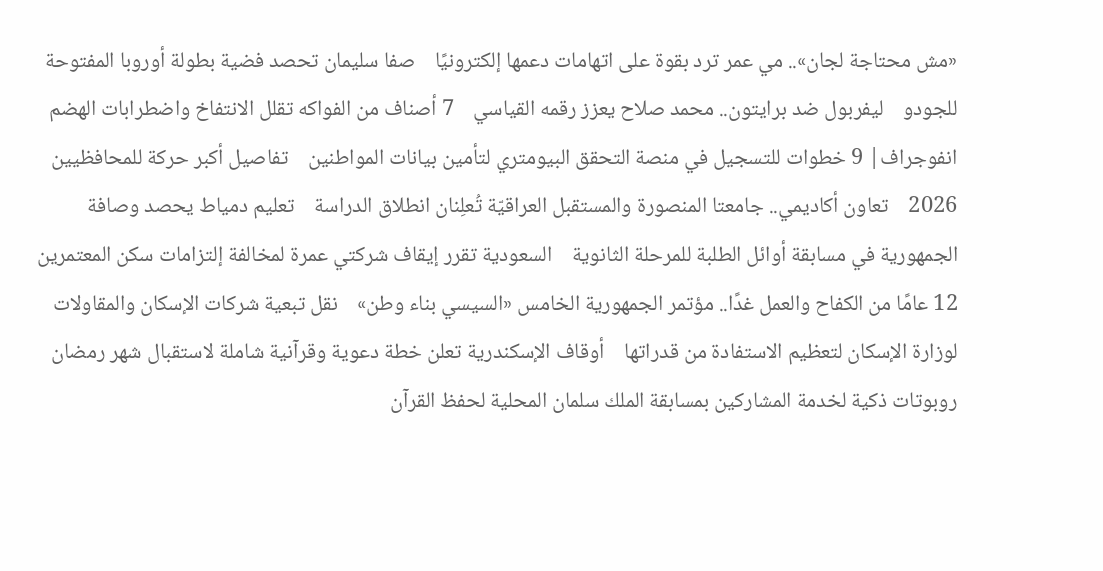«مش محتاجة لجان».. مي عمر ترد بقوة على اتهامات دعمها إلكترونيًا    صفا سليمان تحصد فضية بطولة أوروبا المفتوحة للجودو    ليفربول ضد برايتون.. محمد صلاح يعزز رقمه القياسي    7 أصناف من الفواكه تقلل الانتفاخ واضطرابات الهضم    انفوجراف| 9 خطوات للتسجيل في منصة التحقق البيومتري لتأمين بيانات المواطنين    تفاصيل أكبر حركة للمحافظيين 2026    تعاون أكاديمي.. جامعتا المنصورة والمستقبل العراقيّة تُعلِنان انطلاق الدراسة    تعليم دمياط يحصد وصافة الجمهورية في مسابقة أوائل الطلبة للمرحلة الثانوية    السعودية تقرر إيقاف شركتي عمرة لمخالفة إلتزامات سكن المعتمرين    12 عامًا من الكفاح والعمل غدًا.. مؤتمر الجمهورية الخامس «السيسي بناء وطن»    نقل تبعية شركات الإسكان والمقاولات لوزارة الإسكان لتعظيم الاستفادة من قدراتها    أوقاف الإسكندرية تعلن خطة دعوية وقرآنية شاملة لاستقبال شهر رمضان    روبوتات ذكية لخدمة المشاركين بمسابقة الملك سلمان المحلية لحفظ القرآن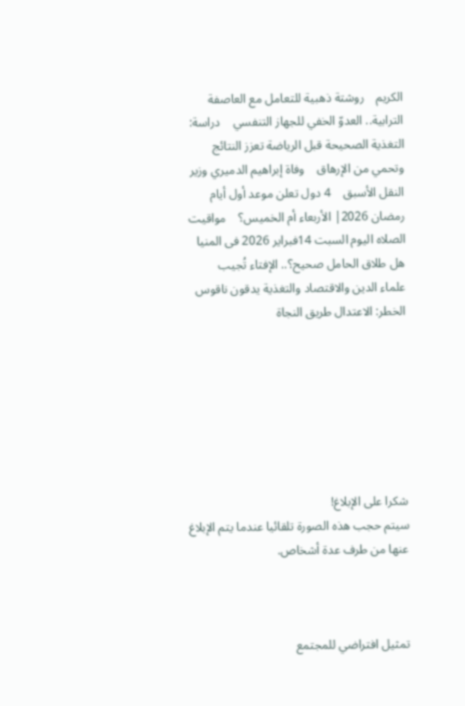الكريم    روشتة ذهبية للتعامل مع العاصفة الترابية.. العدوّ الخفي للجهاز التنفسي    دراسة: التغذية الصحيحة قبل الرياضة تعزز النتائج وتحمي من الإرهاق    وفاة إبراهيم الدميري وزير النقل الأسبق    4 دول تعلن موعد أول أيام رمضان 2026| الأربعاء أم الخميس؟    مواقيت الصلاه اليوم السبت 14فبراير 2026 فى المنيا    هل طلاق الحامل صحيح؟.. الإفتاء تُجيب    علماء الدين والاقتصاد والتغذية يدقون ناقوس الخطر: الاعتدال طريق النجاة







شكرا على الإبلاغ!
سيتم حجب هذه الصورة تلقائيا عندما يتم الإبلاغ عنها من طرف عدة أشخاص.



تمثيل افتراضي للمجتمع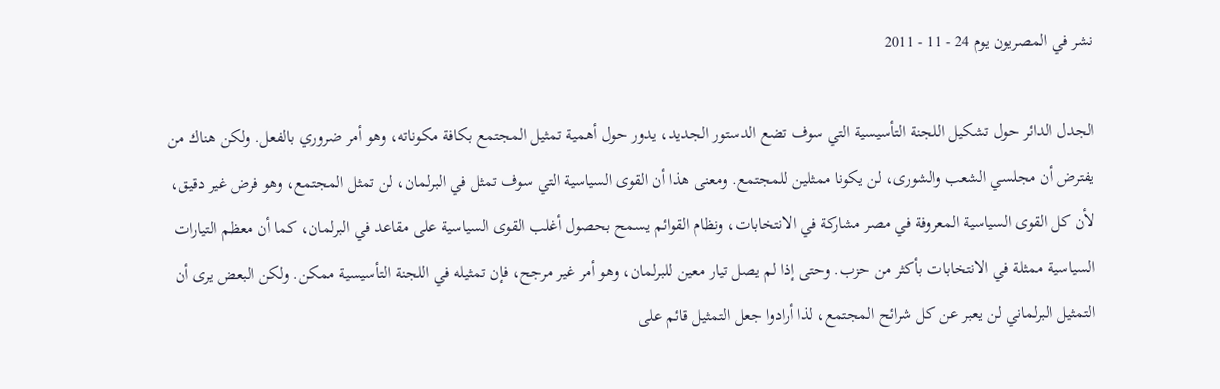نشر في المصريون يوم 24 - 11 - 2011

الجدل الدائر حول تشكيل اللجنة التأسيسية التي سوف تضع الدستور الجديد، يدور حول أهمية تمثيل المجتمع بكافة مكوناته، وهو أمر ضروري بالفعل. ولكن هناك من يفترض أن مجلسي الشعب والشورى، لن يكونا ممثلين للمجتمع. ومعنى هذا أن القوى السياسية التي سوف تمثل في البرلمان، لن تمثل المجتمع، وهو فرض غير دقيق، لأن كل القوى السياسية المعروفة في مصر مشاركة في الانتخابات، ونظام القوائم يسمح بحصول أغلب القوى السياسية على مقاعد في البرلمان، كما أن معظم التيارات السياسية ممثلة في الانتخابات بأكثر من حزب. وحتى إذا لم يصل تيار معين للبرلمان، وهو أمر غير مرجح، فإن تمثيله في اللجنة التأسيسية ممكن. ولكن البعض يرى أن التمثيل البرلماني لن يعبر عن كل شرائح المجتمع، لذا أرادوا جعل التمثيل قائم على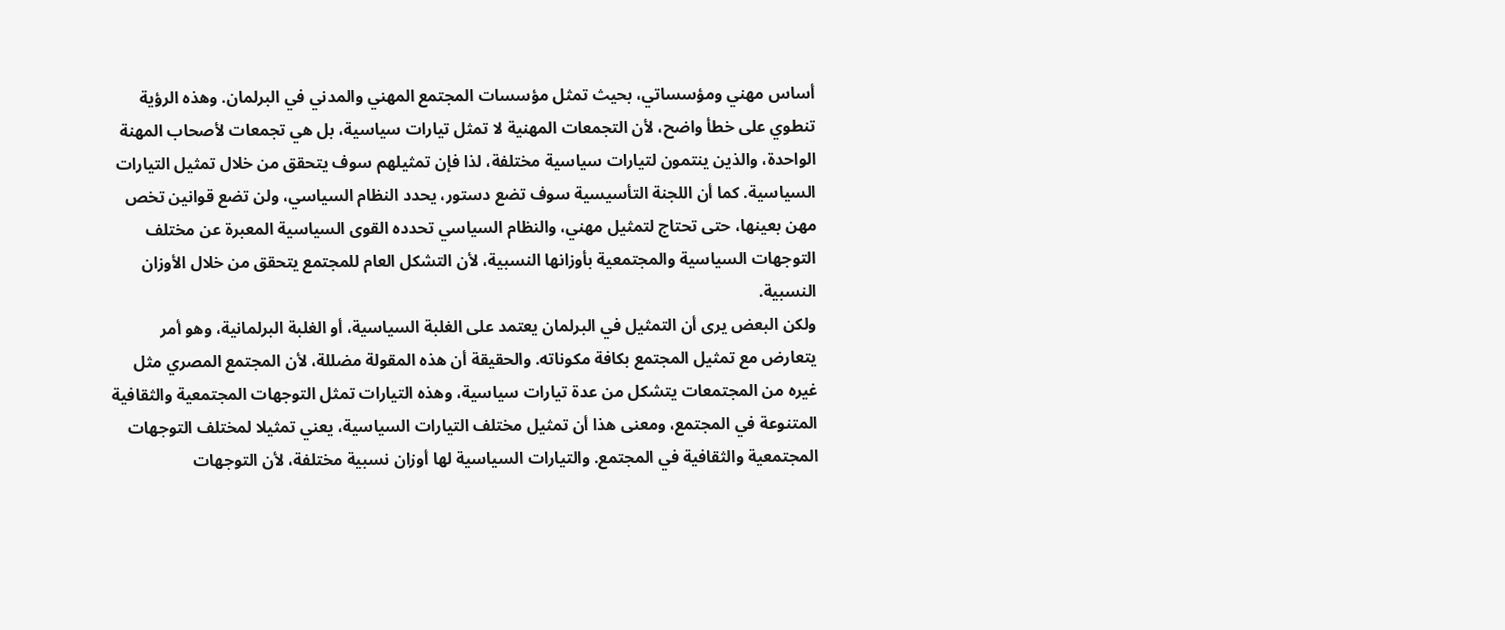أساس مهني ومؤسساتي، بحيث تمثل مؤسسات المجتمع المهني والمدني في البرلمان. وهذه الرؤية تنطوي على خطأ واضح، لأن التجمعات المهنية لا تمثل تيارات سياسية، بل هي تجمعات لأصحاب المهنة الواحدة، والذين ينتمون لتيارات سياسية مختلفة، لذا فإن تمثيلهم سوف يتحقق من خلال تمثيل التيارات السياسية. كما أن اللجنة التأسيسية سوف تضع دستور، يحدد النظام السياسي، ولن تضع قوانين تخص مهن بعينها، حتى تحتاج لتمثيل مهني، والنظام السياسي تحدده القوى السياسية المعبرة عن مختلف التوجهات السياسية والمجتمعية بأوزانها النسبية، لأن التشكل العام للمجتمع يتحقق من خلال الأوزان النسبية.
ولكن البعض يرى أن التمثيل في البرلمان يعتمد على الغلبة السياسية، أو الغلبة البرلمانية، وهو أمر يتعارض مع تمثيل المجتمع بكافة مكوناته. والحقيقة أن هذه المقولة مضللة، لأن المجتمع المصري مثل غيره من المجتمعات يتشكل من عدة تيارات سياسية، وهذه التيارات تمثل التوجهات المجتمعية والثقافية المتنوعة في المجتمع، ومعنى هذا أن تمثيل مختلف التيارات السياسية، يعني تمثيلا لمختلف التوجهات المجتمعية والثقافية في المجتمع. والتيارات السياسية لها أوزان نسبية مختلفة، لأن التوجهات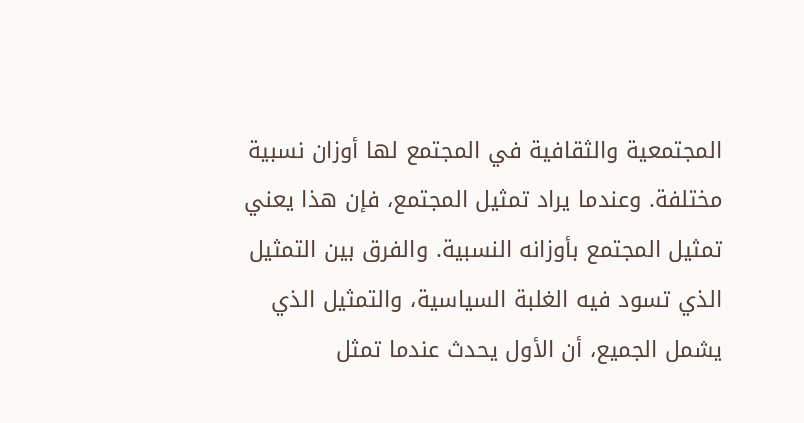المجتمعية والثقافية في المجتمع لها أوزان نسبية مختلفة. وعندما يراد تمثيل المجتمع، فإن هذا يعني تمثيل المجتمع بأوزانه النسبية. والفرق بين التمثيل الذي تسود فيه الغلبة السياسية، والتمثيل الذي يشمل الجميع، أن الأول يحدث عندما تمثل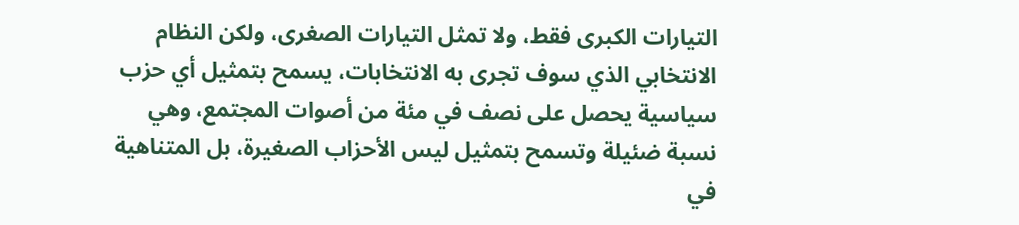التيارات الكبرى فقط، ولا تمثل التيارات الصغرى، ولكن النظام الانتخابي الذي سوف تجرى به الانتخابات، يسمح بتمثيل أي حزب سياسية يحصل على نصف في مئة من أصوات المجتمع، وهي نسبة ضئيلة وتسمح بتمثيل ليس الأحزاب الصغيرة، بل المتناهية في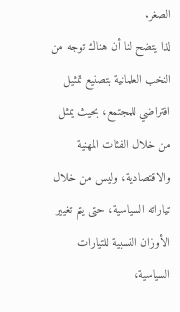الصغر.
لذا يتضح لنا أن هناك توجه من النخب العلمانية بتصنيع تمثيل افتراضي للمجتمع، بحيث يمثل من خلال الفئات المهنية والاقتصادية، وليس من خلال تياراته السياسية، حتى يتم تغيير الأوزان النسبية للتيارات السياسية،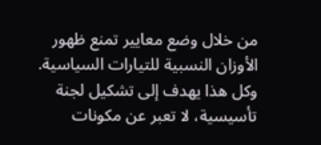من خلال وضع معايير تمنع ظهور الأوزان النسبية للتيارات السياسية. وكل هذا يهدف إلى تشكيل لجنة تأسيسية، لا تعبر عن مكونات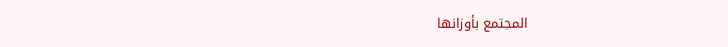المجتمع بأوزانها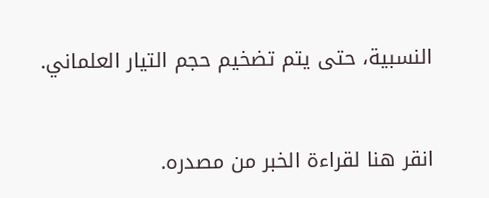النسبية، حتى يتم تضخيم حجم التيار العلماني.


انقر هنا لقراءة الخبر من مصدره.